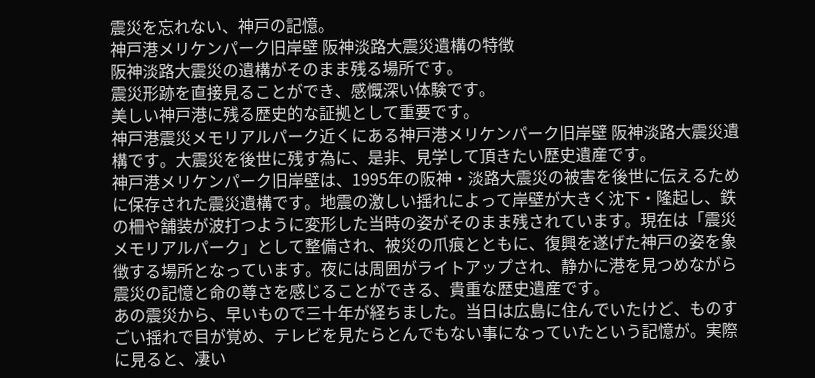震災を忘れない、神戸の記憶。
神戸港メリケンパーク旧岸壁 阪神淡路大震災遺構の特徴
阪神淡路大震災の遺構がそのまま残る場所です。
震災形跡を直接見ることができ、感慨深い体験です。
美しい神戸港に残る歴史的な証拠として重要です。
神戸港震災メモリアルパーク近くにある神戸港メリケンパーク旧岸壁 阪神淡路大震災遺構です。大震災を後世に残す為に、是非、見学して頂きたい歴史遺産です。
神戸港メリケンパーク旧岸壁は、1995年の阪神・淡路大震災の被害を後世に伝えるために保存された震災遺構です。地震の激しい揺れによって岸壁が大きく沈下・隆起し、鉄の柵や舗装が波打つように変形した当時の姿がそのまま残されています。現在は「震災メモリアルパーク」として整備され、被災の爪痕とともに、復興を遂げた神戸の姿を象徴する場所となっています。夜には周囲がライトアップされ、静かに港を見つめながら震災の記憶と命の尊さを感じることができる、貴重な歴史遺産です。
あの震災から、早いもので三十年が経ちました。当日は広島に住んでいたけど、ものすごい揺れで目が覚め、テレビを見たらとんでもない事になっていたという記憶が。実際に見ると、凄い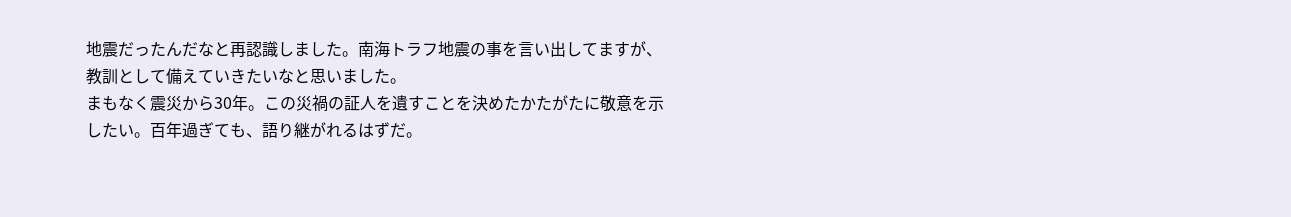地震だったんだなと再認識しました。南海トラフ地震の事を言い出してますが、教訓として備えていきたいなと思いました。
まもなく震災から30年。この災禍の証人を遺すことを決めたかたがたに敬意を示したい。百年過ぎても、語り継がれるはずだ。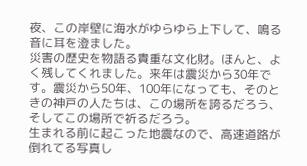夜、この岸壁に海水がゆらゆら上下して、鳴る音に耳を澄ました。
災害の歴史を物語る貴重な文化財。ほんと、よく残してくれました。来年は震災から30年です。震災から50年、100年になっても、そのときの神戸の人たちは、この場所を誇るだろう、そしてこの場所で祈るだろう。
生まれる前に起こった地震なので、高速道路が倒れてる写真し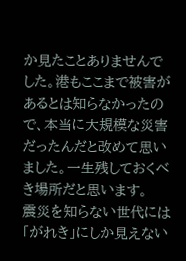か見たことありませんでした。港もここまで被害があるとは知らなかったので、本当に大規模な災害だったんだと改めて思いました。一生残しておくべき場所だと思います。
震災を知らない世代には「がれき」にしか見えない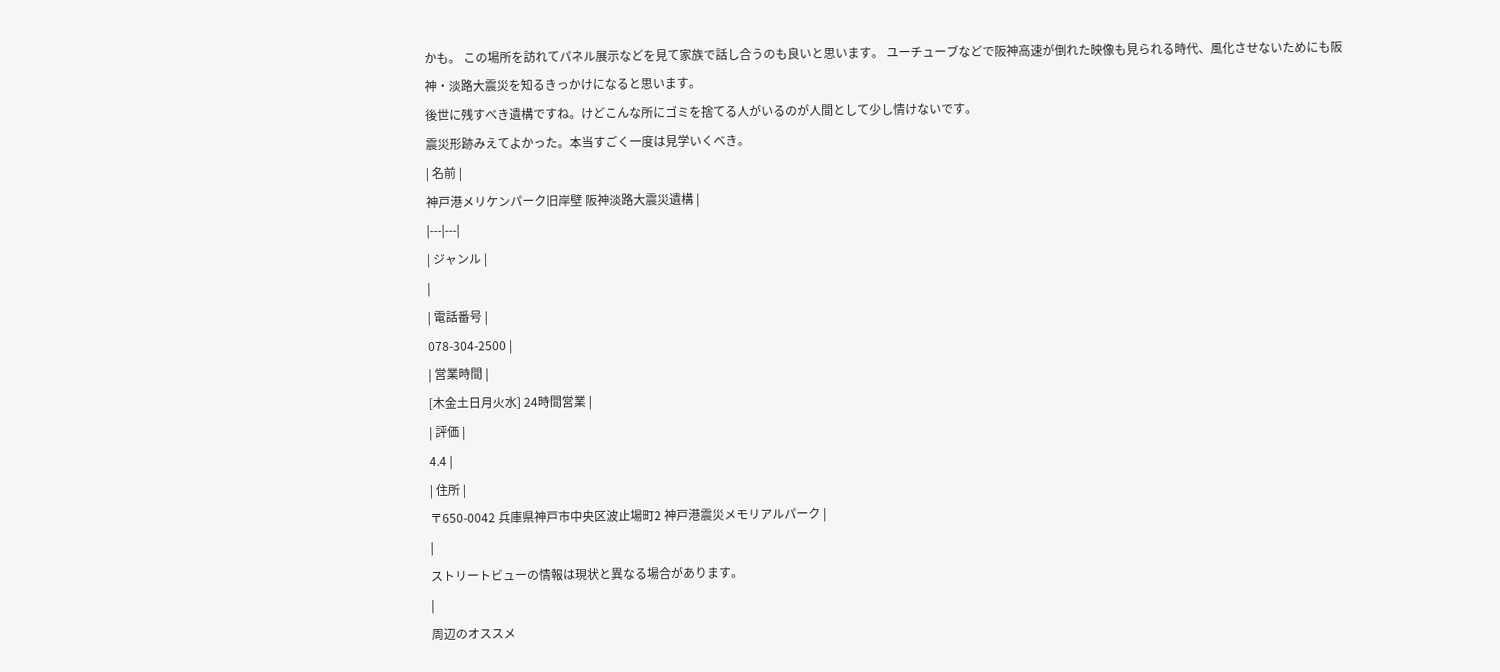かも。 この場所を訪れてパネル展示などを見て家族で話し合うのも良いと思います。 ユーチューブなどで阪神高速が倒れた映像も見られる時代、風化させないためにも阪神・淡路大震災を知るきっかけになると思います。
後世に残すべき遺構ですね。けどこんな所にゴミを捨てる人がいるのが人間として少し情けないです。
震災形跡みえてよかった。本当すごく一度は見学いくべき。
| 名前 |
神戸港メリケンパーク旧岸壁 阪神淡路大震災遺構 |
|---|---|
| ジャンル |
|
| 電話番号 |
078-304-2500 |
| 営業時間 |
[木金土日月火水] 24時間営業 |
| 評価 |
4.4 |
| 住所 |
〒650-0042 兵庫県神戸市中央区波止場町2 神戸港震災メモリアルパーク |
|
ストリートビューの情報は現状と異なる場合があります。
|
周辺のオススメ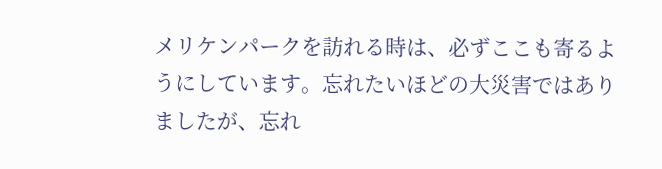メリケンパークを訪れる時は、必ずここも寄るようにしています。忘れたいほどの大災害ではありましたが、忘れ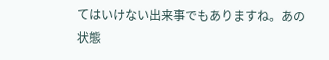てはいけない出来事でもありますね。あの状態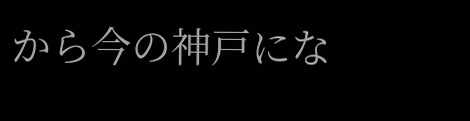から今の神戸にな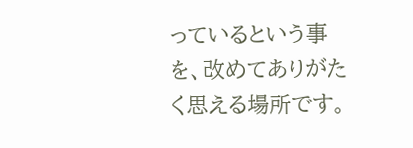っているという事を、改めてありがたく思える場所です。